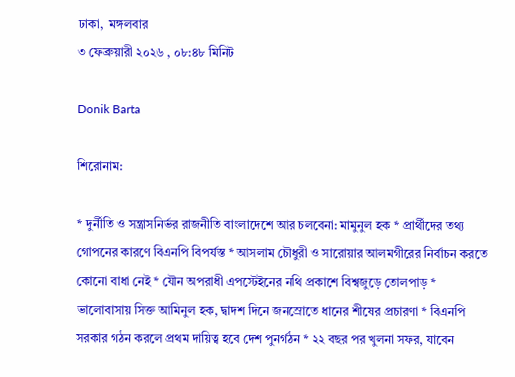ঢাকা,  মঙ্গলবার
৩ ফেব্রুয়ারী ২০২৬ , ০৮:৪৮ মিনিট

Donik Barta

শিরোনাম:

* দুর্নীতি ও সন্ত্রাসনির্ভর রাজনীতি বাংলাদেশে আর চলবেনা: মামুনুল হক * প্রার্থীদের তথ্য গোপনের কারণে বিএনপি বিপর্যস্ত * আসলাম চৌধুরী ও সারোয়ার আলমগীরের নির্বাচন করতে কোনো বাধা নেই * যৌন অপরাধী এপস্টেইনের নথি প্রকাশে বিশ্বজুড়ে তোলপাড় * ভালোবাসায় সিক্ত আমিনুল হক, দ্বাদশ দিনে জনস্রোতে ধানের শীষের প্রচারণা * বিএনপি সরকার গঠন করলে প্রথম দায়িত্ব হবে দেশ পুনর্গঠন * ২২ বছর পর খুলনা সফর, যাবেন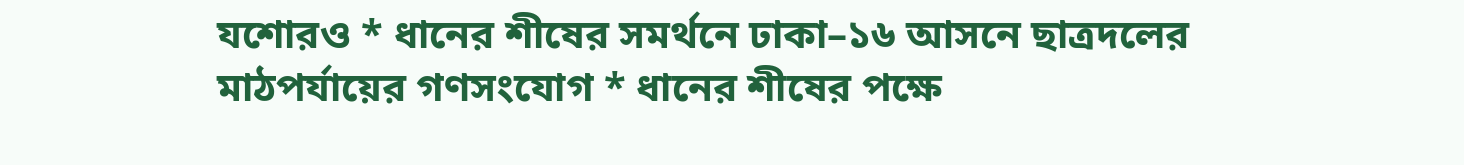যশোরও * ধানের শীষের সমর্থনে ঢাকা–১৬ আসনে ছাত্রদলের মাঠপর্যায়ের গণসংযোগ * ধানের শীষের পক্ষে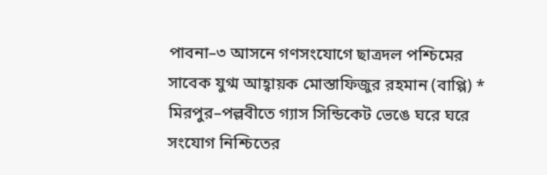পাবনা–৩ আসনে গণসংযোগে ছাত্রদল পশ্চিমের সাবেক যুগ্ম আহ্বায়ক মোস্তাফিজুর রহমান (বাপ্পি) * মিরপুর–পল্লবীতে গ্যাস সিন্ডিকেট ভেঙে ঘরে ঘরে সংযোগ নিশ্চিতের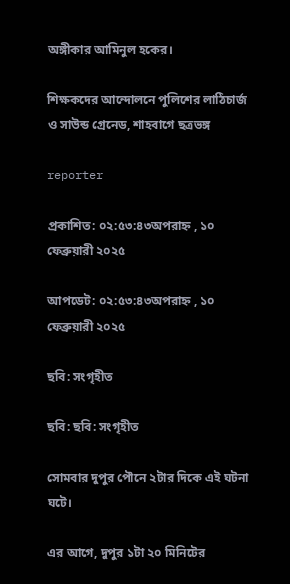অঙ্গীকার আমিনুল হকের।

শিক্ষকদের আন্দোলনে পুলিশের লাঠিচার্জ ও সাউন্ড গ্রেনেড, শাহবাগে ছত্রভঙ্গ

reporter

প্রকাশিত: ০২:৫৩:৪৩অপরাহ্ন , ১০ ফেব্রুয়ারী ২০২৫

আপডেট: ০২:৫৩:৪৩অপরাহ্ন , ১০ ফেব্রুয়ারী ২০২৫

ছবি: সংগৃহীত

ছবি: ছবি: সংগৃহীত

সোমবার দুপুর পৌনে ২টার দিকে এই ঘটনা ঘটে।

এর আগে, দুপুর ১টা ২০ মিনিটের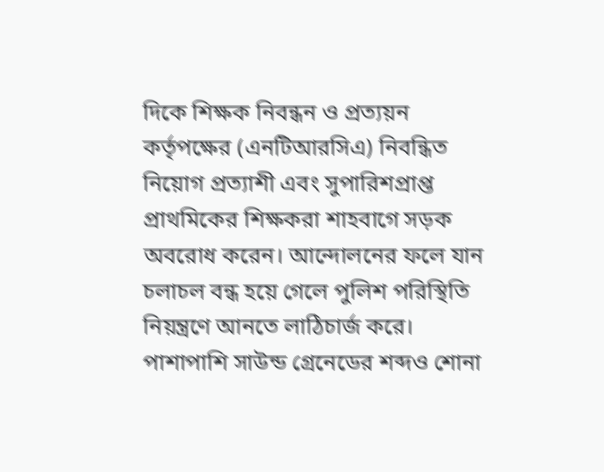দিকে শিক্ষক নিবন্ধন ও প্রত্যয়ন কর্তৃপক্ষের (এনটিআরসিএ) নিবন্ধিত নিয়োগ প্রত্যাশী এবং সুপারিশপ্রাপ্ত প্রাথমিকের শিক্ষকরা শাহবাগে সড়ক অবরোধ করেন। আন্দোলনের ফলে যান চলাচল বন্ধ হয়ে গেলে পুলিশ পরিস্থিতি নিয়ন্ত্রণে আনতে লাঠিচার্জ করে। পাশাপাশি সাউন্ড গ্রেনেডের শব্দও শোনা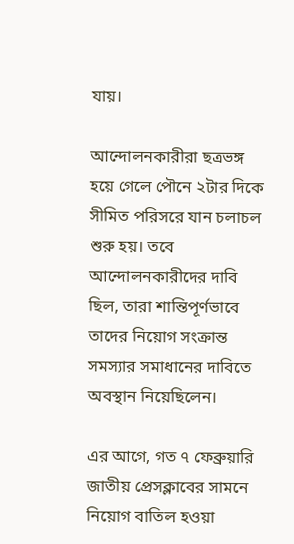যায়।

আন্দোলনকারীরা ছত্রভঙ্গ হয়ে গেলে পৌনে ২টার দিকে সীমিত পরিসরে যান চলাচল শুরু হয়। তবে আন্দোলনকারীদের দাবি ছিল, তারা শান্তিপূর্ণভাবে তাদের নিয়োগ সংক্রান্ত সমস্যার সমাধানের দাবিতে অবস্থান নিয়েছিলেন।

এর আগে, গত ৭ ফেব্রুয়ারি জাতীয় প্রেসক্লাবের সামনে নিয়োগ বাতিল হওয়া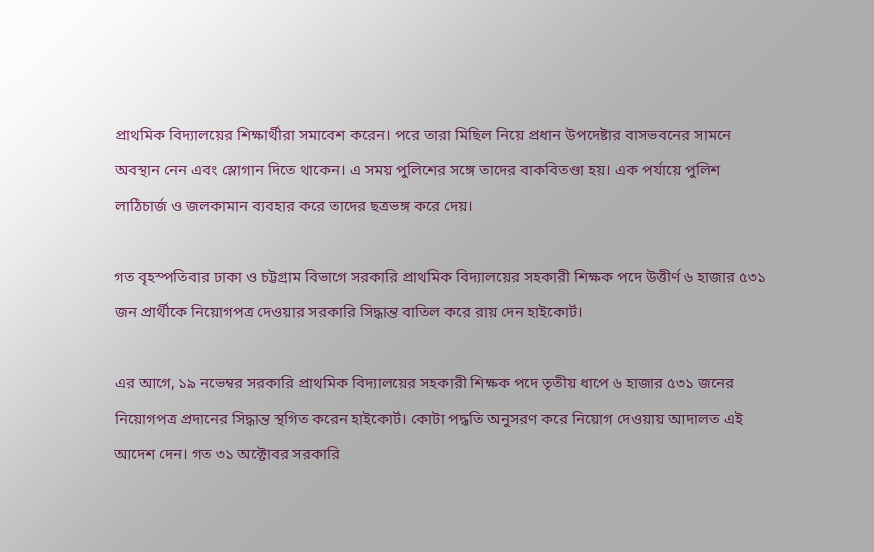প্রাথমিক বিদ্যালয়ের শিক্ষার্থীরা সমাবেশ করেন। পরে তারা মিছিল নিয়ে প্রধান উপদেষ্টার বাসভবনের সামনে অবস্থান নেন এবং স্লোগান দিতে থাকেন। এ সময় পুলিশের সঙ্গে তাদের বাকবিতণ্ডা হয়। এক পর্যায়ে পুলিশ লাঠিচার্জ ও জলকামান ব্যবহার করে তাদের ছত্রভঙ্গ করে দেয়।

গত বৃহস্পতিবার ঢাকা ও চট্টগ্রাম বিভাগে সরকারি প্রাথমিক বিদ্যালয়ের সহকারী শিক্ষক পদে উত্তীর্ণ ৬ হাজার ৫৩১ জন প্রার্থীকে নিয়োগপত্র দেওয়ার সরকারি সিদ্ধান্ত বাতিল করে রায় দেন হাইকোর্ট।

এর আগে, ১৯ নভেম্বর সরকারি প্রাথমিক বিদ্যালয়ের সহকারী শিক্ষক পদে তৃতীয় ধাপে ৬ হাজার ৫৩১ জনের নিয়োগপত্র প্রদানের সিদ্ধান্ত স্থগিত করেন হাইকোর্ট। কোটা পদ্ধতি অনুসরণ করে নিয়োগ দেওয়ায় আদালত এই আদেশ দেন। গত ৩১ অক্টোবর সরকারি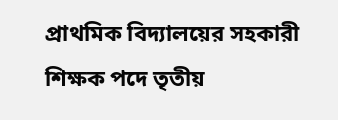প্রাথমিক বিদ্যালয়ের সহকারী শিক্ষক পদে তৃতীয়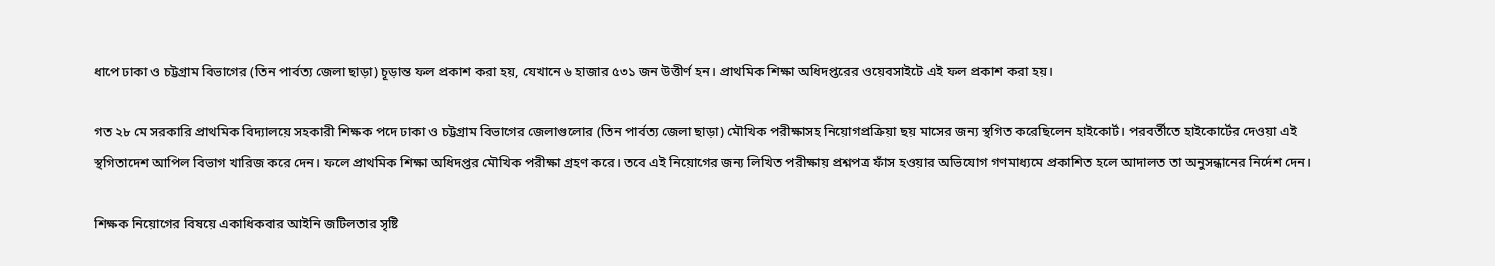ধাপে ঢাকা ও চট্টগ্রাম বিভাগের (তিন পার্বত্য জেলা ছাড়া) চূড়ান্ত ফল প্রকাশ করা হয়, যেখানে ৬ হাজার ৫৩১ জন উত্তীর্ণ হন। প্রাথমিক শিক্ষা অধিদপ্তরের ওয়েবসাইটে এই ফল প্রকাশ করা হয়।

গত ২৮ মে সরকারি প্রাথমিক বিদ্যালয়ে সহকারী শিক্ষক পদে ঢাকা ও চট্টগ্রাম বিভাগের জেলাগুলোর (তিন পার্বত্য জেলা ছাড়া) মৌখিক পরীক্ষাসহ নিয়োগপ্রক্রিয়া ছয় মাসের জন্য স্থগিত করেছিলেন হাইকোর্ট। পরবর্তীতে হাইকোর্টের দেওয়া এই স্থগিতাদেশ আপিল বিভাগ খারিজ করে দেন। ফলে প্রাথমিক শিক্ষা অধিদপ্তর মৌখিক পরীক্ষা গ্রহণ করে। তবে এই নিয়োগের জন্য লিখিত পরীক্ষায় প্রশ্নপত্র ফাঁস হওয়ার অভিযোগ গণমাধ্যমে প্রকাশিত হলে আদালত তা অনুসন্ধানের নির্দেশ দেন।

শিক্ষক নিয়োগের বিষয়ে একাধিকবার আইনি জটিলতার সৃষ্টি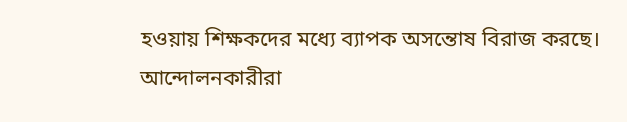হওয়ায় শিক্ষকদের মধ্যে ব্যাপক অসন্তোষ বিরাজ করছে। আন্দোলনকারীরা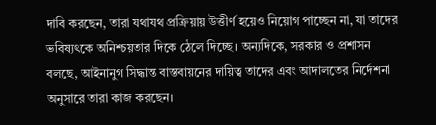দাবি করছেন, তারা যথাযথ প্রক্রিয়ায় উত্তীর্ণ হয়েও নিয়োগ পাচ্ছেন না, যা তাদের ভবিষ্যৎকে অনিশ্চয়তার দিকে ঠেলে দিচ্ছে। অন্যদিকে, সরকার ও প্রশাসন বলছে, আইনানুগ সিদ্ধান্ত বাস্তবায়নের দায়িত্ব তাদের এবং আদালতের নির্দেশনা অনুসারে তারা কাজ করছেন।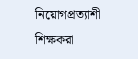নিয়োগপ্রত্যাশী শিক্ষকরা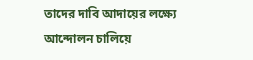তাদের দাবি আদায়ের লক্ষ্যে আন্দোলন চালিয়ে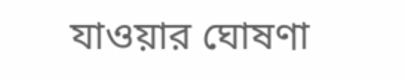যাওয়ার ঘোষণা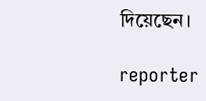দিয়েছেন।

reporter